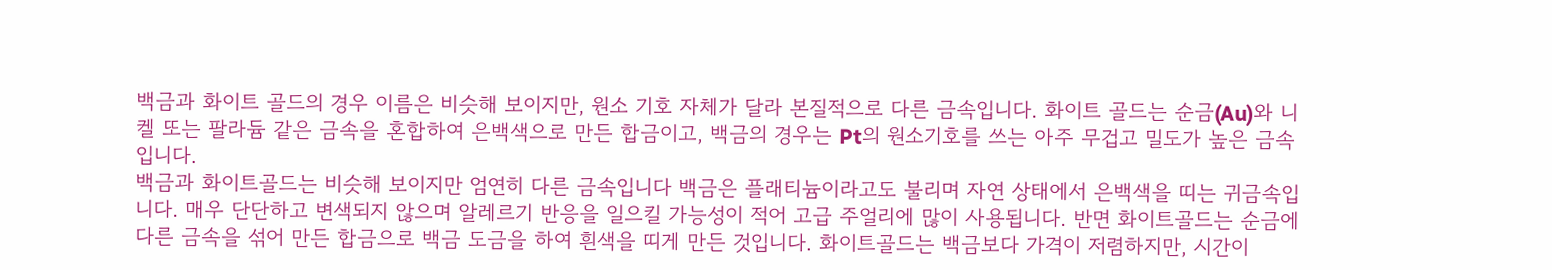백금과 화이트 골드의 경우 이름은 비슷해 보이지만, 원소 기호 자체가 달라 본질적으로 다른 금속입니다. 화이트 골드는 순금(Au)와 니켈 또는 팔라듐 같은 금속을 혼합하여 은백색으로 만든 합금이고, 백금의 경우는 Pt의 원소기호를 쓰는 아주 무겁고 밀도가 높은 금속입니다.
백금과 화이트골드는 비슷해 보이지만 엄연히 다른 금속입니다 백금은 플래티늄이라고도 불리며 자연 상태에서 은백색을 띠는 귀금속입니다. 매우 단단하고 변색되지 않으며 알레르기 반응을 일으킬 가능성이 적어 고급 주얼리에 많이 사용됩니다. 반면 화이트골드는 순금에 다른 금속을 섞어 만든 합금으로 백금 도금을 하여 흰색을 띠게 만든 것입니다. 화이트골드는 백금보다 가격이 저렴하지만, 시간이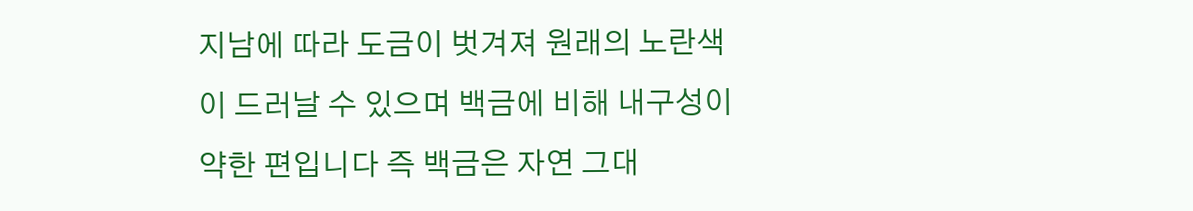지남에 따라 도금이 벗겨져 원래의 노란색이 드러날 수 있으며 백금에 비해 내구성이 약한 편입니다 즉 백금은 자연 그대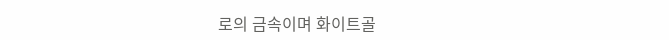로의 금속이며 화이트골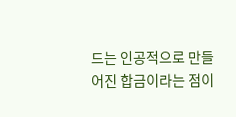드는 인공적으로 만들어진 합금이라는 점이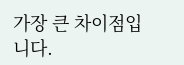가장 큰 차이점입니다.